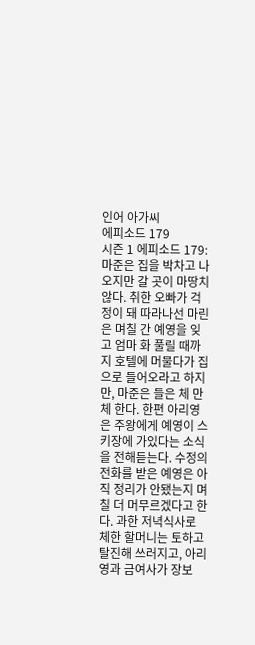인어 아가씨
에피소드 179
시즌 1 에피소드 179:
마준은 집을 박차고 나오지만 갈 곳이 마땅치 않다. 취한 오빠가 걱정이 돼 따라나선 마린은 며칠 간 예영을 잊고 엄마 화 풀릴 때까지 호텔에 머물다가 집으로 들어오라고 하지만, 마준은 들은 체 만 체 한다. 한편 아리영은 주왕에게 예영이 스키장에 가있다는 소식을 전해듣는다. 수정의 전화를 받은 예영은 아직 정리가 안됐는지 며칠 더 머무르겠다고 한다. 과한 저녁식사로 체한 할머니는 토하고 탈진해 쓰러지고, 아리영과 금여사가 장보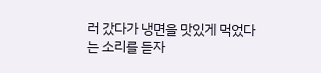러 갔다가 냉면을 맛있게 먹었다는 소리를 듣자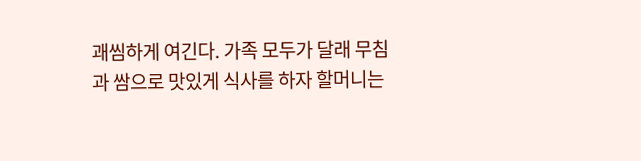괘씸하게 여긴다. 가족 모두가 달래 무침과 쌈으로 맛있게 식사를 하자 할머니는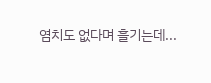염치도 없다며 흘기는데...